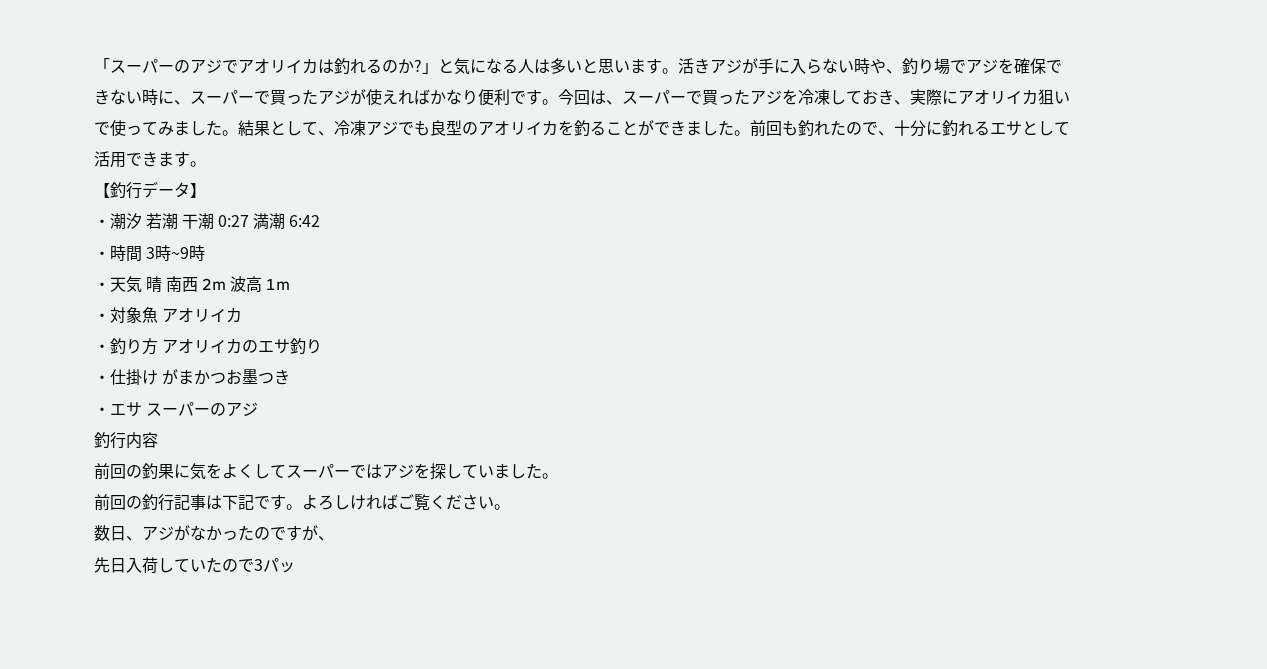「スーパーのアジでアオリイカは釣れるのか?」と気になる人は多いと思います。活きアジが手に入らない時や、釣り場でアジを確保できない時に、スーパーで買ったアジが使えればかなり便利です。今回は、スーパーで買ったアジを冷凍しておき、実際にアオリイカ狙いで使ってみました。結果として、冷凍アジでも良型のアオリイカを釣ることができました。前回も釣れたので、十分に釣れるエサとして活用できます。
【釣行データ】
・潮汐 若潮 干潮 0:27 満潮 6:42
・時間 3時~9時
・天気 晴 南西 2m 波高 1m
・対象魚 アオリイカ
・釣り方 アオリイカのエサ釣り
・仕掛け がまかつお墨つき
・エサ スーパーのアジ
釣行内容
前回の釣果に気をよくしてスーパーではアジを探していました。
前回の釣行記事は下記です。よろしければご覧ください。
数日、アジがなかったのですが、
先日入荷していたので3パッ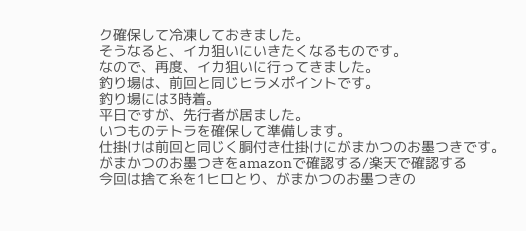ク確保して冷凍しておきました。
そうなると、イカ狙いにいきたくなるものです。
なので、再度、イカ狙いに行ってきました。
釣り場は、前回と同じヒラメポイントです。
釣り場には3時着。
平日ですが、先行者が居ました。
いつものテトラを確保して準備します。
仕掛けは前回と同じく胴付き仕掛けにがまかつのお墨つきです。
がまかつのお墨つきをamazonで確認する/楽天で確認する
今回は捨て糸を1ヒロとり、がまかつのお墨つきの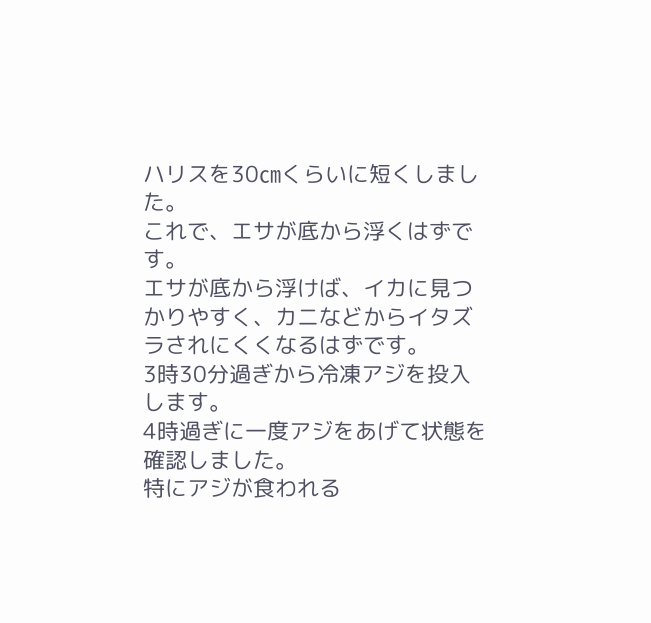ハリスを30㎝くらいに短くしました。
これで、エサが底から浮くはずです。
エサが底から浮けば、イカに見つかりやすく、カニなどからイタズラされにくくなるはずです。
3時30分過ぎから冷凍アジを投入します。
4時過ぎに一度アジをあげて状態を確認しました。
特にアジが食われる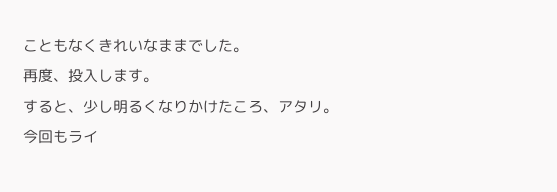こともなくきれいなままでした。
再度、投入します。
すると、少し明るくなりかけたころ、アタリ。
今回もライ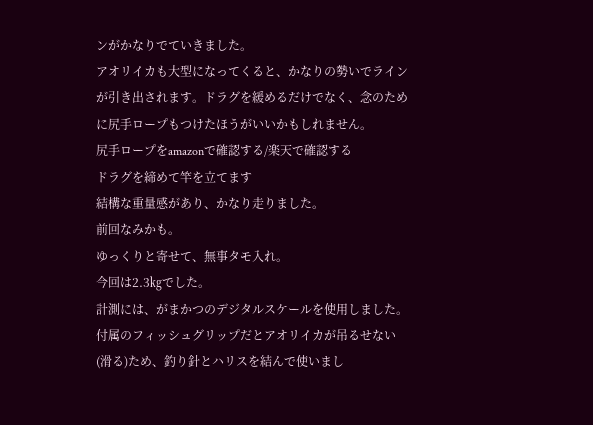ンがかなりでていきました。
アオリイカも大型になってくると、かなりの勢いでラインが引き出されます。ドラグを緩めるだけでなく、念のために尻手ロープもつけたほうがいいかもしれません。
尻手ロープをamazonで確認する/楽天で確認する
ドラグを締めて竿を立てます
結構な重量感があり、かなり走りました。
前回なみかも。
ゆっくりと寄せて、無事タモ入れ。
今回は2.3㎏でした。
計測には、がまかつのデジタルスケールを使用しました。付属のフィッシュグリップだとアオリイカが吊るせない(滑る)ため、釣り針とハリスを結んで使いまし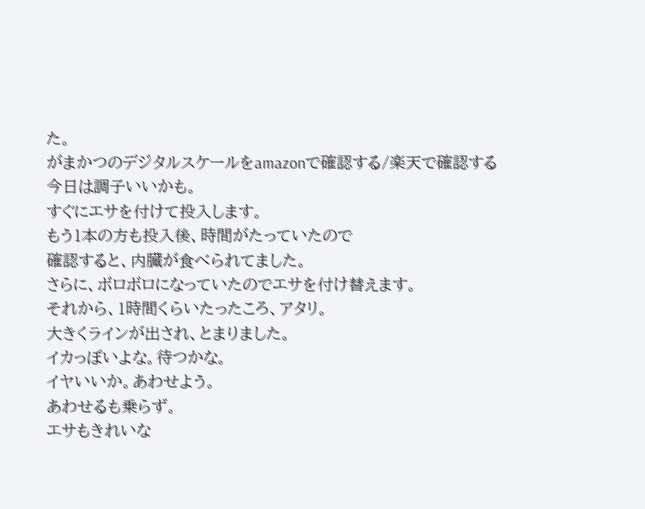た。
がまかつのデジタルスケールをamazonで確認する/楽天で確認する
今日は調子いいかも。
すぐにエサを付けて投入します。
もう1本の方も投入後、時間がたっていたので
確認すると、内臓が食べられてました。
さらに、ボロボロになっていたのでエサを付け替えます。
それから、1時間くらいたったころ、アタリ。
大きくラインが出され、とまりました。
イカっぽいよな。待つかな。
イヤいいか。あわせよう。
あわせるも乗らず。
エサもきれいな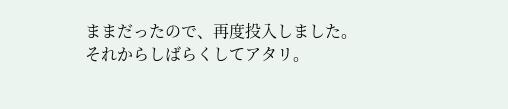ままだったので、再度投入しました。
それからしばらくしてアタリ。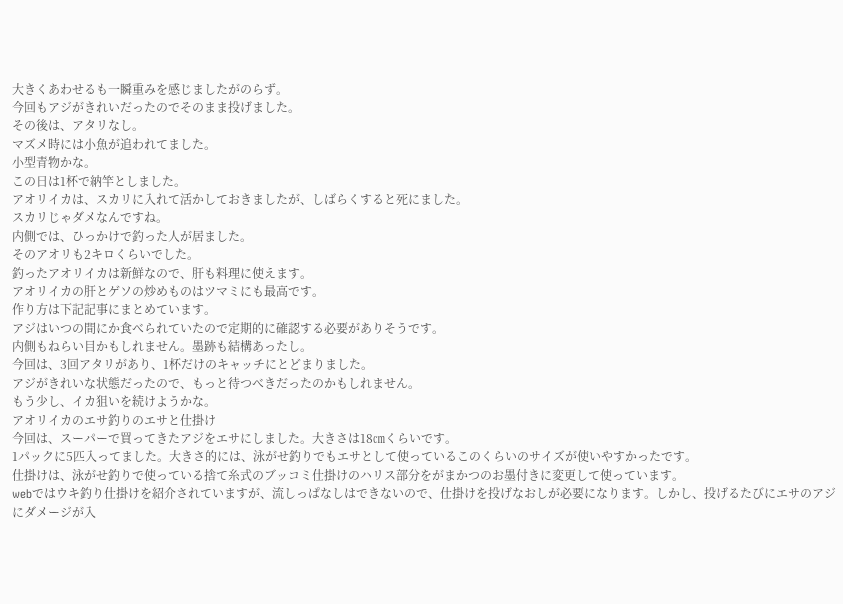大きくあわせるも一瞬重みを感じましたがのらず。
今回もアジがきれいだったのでそのまま投げました。
その後は、アタリなし。
マズメ時には小魚が追われてました。
小型青物かな。
この日は1杯で納竿としました。
アオリイカは、スカリに入れて活かしておきましたが、しばらくすると死にました。
スカリじゃダメなんですね。
内側では、ひっかけで釣った人が居ました。
そのアオリも2キロくらいでした。
釣ったアオリイカは新鮮なので、肝も料理に使えます。
アオリイカの肝とゲソの炒めものはツマミにも最高です。
作り方は下記記事にまとめています。
アジはいつの間にか食べられていたので定期的に確認する必要がありそうです。
内側もねらい目かもしれません。墨跡も結構あったし。
今回は、3回アタリがあり、1杯だけのキャッチにとどまりました。
アジがきれいな状態だったので、もっと待つべきだったのかもしれません。
もう少し、イカ狙いを続けようかな。
アオリイカのエサ釣りのエサと仕掛け
今回は、スーパーで買ってきたアジをエサにしました。大きさは18㎝くらいです。
1パックに5匹入ってました。大きさ的には、泳がせ釣りでもエサとして使っているこのくらいのサイズが使いやすかったです。
仕掛けは、泳がせ釣りで使っている捨て糸式のブッコミ仕掛けのハリス部分をがまかつのお墨付きに変更して使っています。
webではウキ釣り仕掛けを紹介されていますが、流しっぱなしはできないので、仕掛けを投げなおしが必要になります。しかし、投げるたびにエサのアジにダメージが入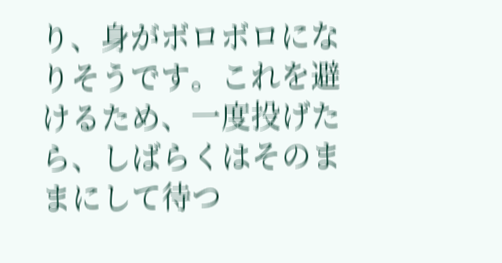り、身がボロボロになりそうです。これを避けるため、一度投げたら、しばらくはそのままにして待つ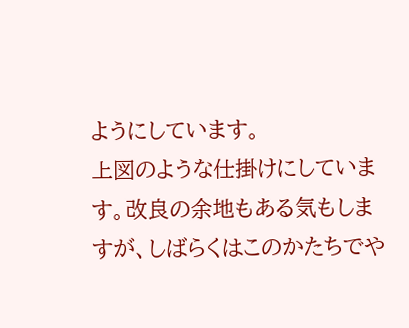ようにしています。
上図のような仕掛けにしています。改良の余地もある気もしますが、しばらくはこのかたちでや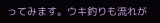ってみます。ウキ釣りも流れが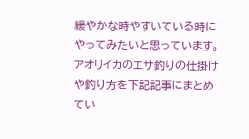緩やかな時やすいている時にやってみたいと思っています。アオリイカのエサ釣りの仕掛けや釣り方を下記記事にまとめてい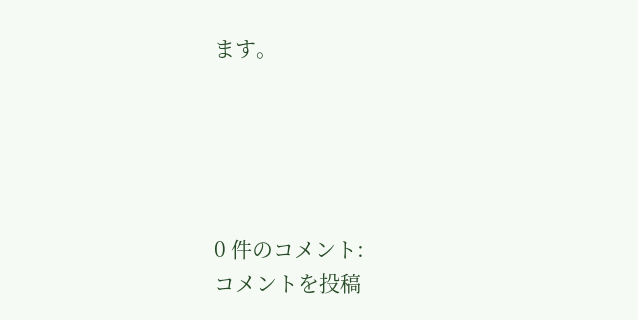ます。





0 件のコメント:
コメントを投稿